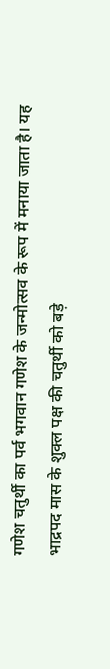गणेश चतुर्थी का पर्व भगवान गणेश के जन्मोत्सव के रूप में मनाया जाता है। यह भाद्रपद मास के शुक्ल पक्ष की चतुर्थी को बड़े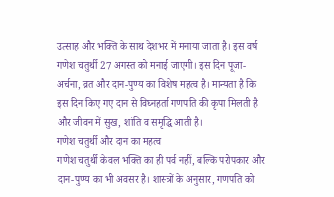उत्साह और भक्ति के साथ देशभर में मनाया जाता है। इस वर्ष गणेश चतुर्थी 27 अगस्त को मनाई जाएगी। इस दिन पूजा-अर्चना, व्रत और दान-पुण्य का विशेष महत्व है। मान्यता है कि इस दिन किए गए दान से विघ्नहर्ता गणपति की कृपा मिलती है और जीवन में सुख, शांति व समृद्धि आती है।
गणेश चतुर्थी और दान का महत्व
गणेश चतुर्थी केवल भक्ति का ही पर्व नहीं, बल्कि परोपकार और दान-पुण्य का भी अवसर है। शास्त्रों के अनुसार, गणपति को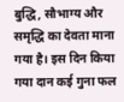बुद्धि, सौभाग्य और समृद्धि का देवता माना गया है। इस दिन किया गया दान कई गुना फल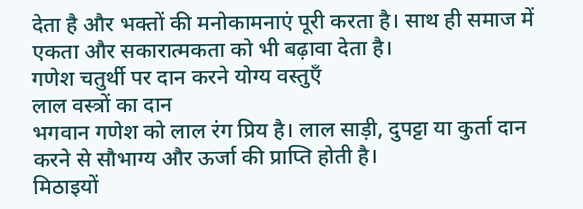देता है और भक्तों की मनोकामनाएं पूरी करता है। साथ ही समाज में एकता और सकारात्मकता को भी बढ़ावा देता है।
गणेश चतुर्थी पर दान करने योग्य वस्तुएँ
लाल वस्त्रों का दान
भगवान गणेश को लाल रंग प्रिय है। लाल साड़ी, दुपट्टा या कुर्ता दान करने से सौभाग्य और ऊर्जा की प्राप्ति होती है।
मिठाइयों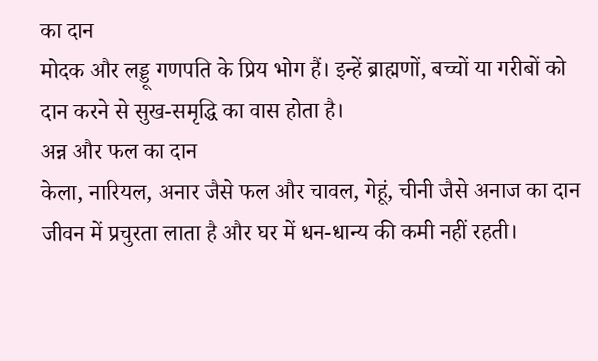का दान
मोदक और लड्डू गणपति के प्रिय भोग हैं। इन्हें ब्राह्मणों, बच्चों या गरीबों को दान करने से सुख-समृद्धि का वास होता है।
अन्न और फल का दान
केला, नारियल, अनार जैसे फल और चावल, गेहूं, चीनी जैसे अनाज का दान जीवन में प्रचुरता लाता है और घर में धन-धान्य की कमी नहीं रहती।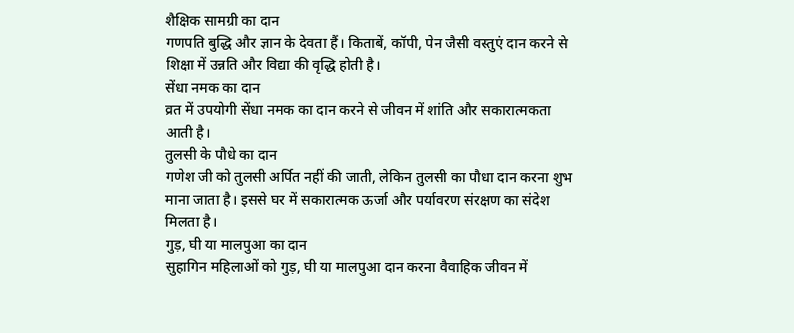शैक्षिक सामग्री का दान
गणपति बुद्धि और ज्ञान के देवता हैं। किताबें, कॉपी, पेन जैसी वस्तुएं दान करने से शिक्षा में उन्नति और विद्या की वृद्धि होती है।
सेंधा नमक का दान
व्रत में उपयोगी सेंधा नमक का दान करने से जीवन में शांति और सकारात्मकता आती है।
तुलसी के पौधे का दान
गणेश जी को तुलसी अर्पित नहीं की जाती, लेकिन तुलसी का पौधा दान करना शुभ माना जाता है। इससे घर में सकारात्मक ऊर्जा और पर्यावरण संरक्षण का संदेश मिलता है।
गुड़, घी या मालपुआ का दान
सुहागिन महिलाओं को गुड़, घी या मालपुआ दान करना वैवाहिक जीवन में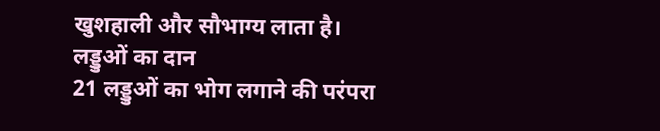खुशहाली और सौभाग्य लाता है।
लड्डुओं का दान
21 लड्डुओं का भोग लगाने की परंपरा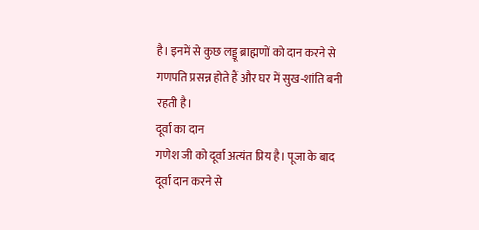है। इनमें से कुछ लड्डू ब्राह्मणों को दान करने से गणपति प्रसन्न होते हैं और घर में सुख-शांति बनी रहती है।
दूर्वा का दान
गणेश जी को दूर्वा अत्यंत प्रिय है। पूजा के बाद दूर्वा दान करने से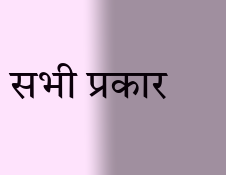सभी प्रकार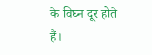के विघ्न दूर होते हैं।